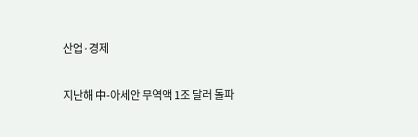산업·경제

지난해 中-아세안 무역액 1조 달러 돌파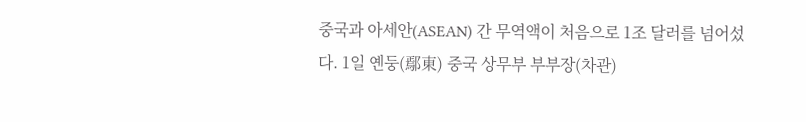중국과 아세안(ASEAN) 간 무역액이 처음으로 1조 달러를 넘어섰다. 1일 옌둥(鄢東) 중국 상무부 부부장(차관)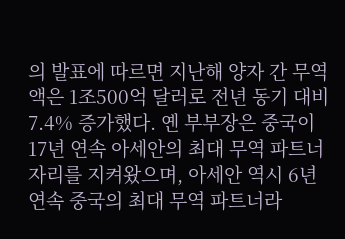의 발표에 따르면 지난해 양자 간 무역액은 1조500억 달러로 전년 동기 대비 7.4% 증가했다. 옌 부부장은 중국이 17년 연속 아세안의 최대 무역 파트너 자리를 지켜왔으며, 아세안 역시 6년 연속 중국의 최대 무역 파트너라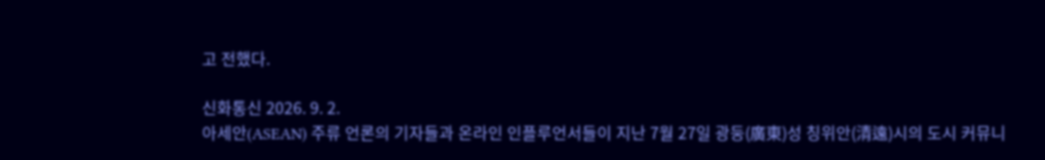고 전했다.

신화통신 2026. 9. 2.
아세안(ASEAN) 주류 언론의 기자들과 온라인 인플루언서들이 지난 7월 27일 광둥(廣東)성 칭위안(清遠)시의 도시 커뮤니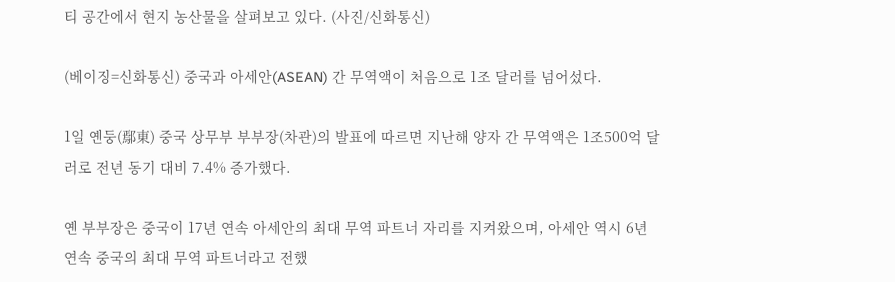티 공간에서 현지 농산물을 살펴보고 있다. (사진/신화통신)

(베이징=신화통신) 중국과 아세안(ASEAN) 간 무역액이 처음으로 1조 달러를 넘어섰다.

1일 옌둥(鄢東) 중국 상무부 부부장(차관)의 발표에 따르면 지난해 양자 간 무역액은 1조500억 달러로 전년 동기 대비 7.4% 증가했다.

옌 부부장은 중국이 17년 연속 아세안의 최대 무역 파트너 자리를 지켜왔으며, 아세안 역시 6년 연속 중국의 최대 무역 파트너라고 전했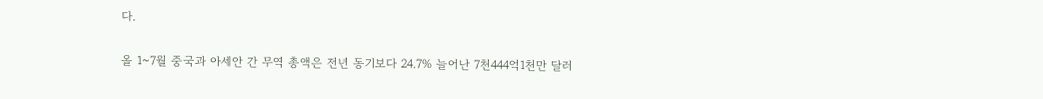다.

올 1~7월 중국과 아세안 간 무역 총액은 전년 동기보다 24.7% 늘어난 7천444억1천만 달러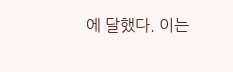에 달했다. 이는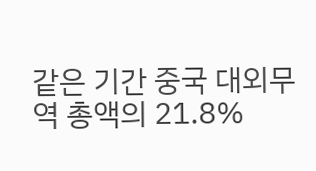같은 기간 중국 대외무역 총액의 21.8%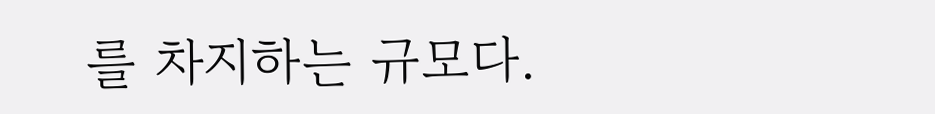를 차지하는 규모다.